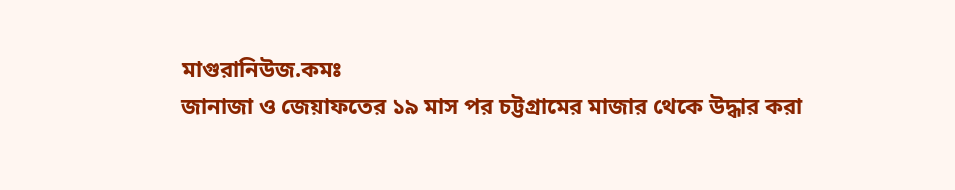মাগুরানিউজ.কমঃ
জানাজা ও জেয়াফতের ১৯ মাস পর চট্টগ্রামের মাজার থেকে উদ্ধার করা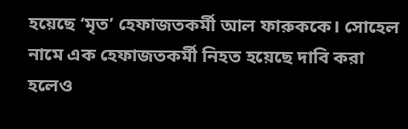হয়েছে ‘মৃত’ হেফাজতকর্মী আল ফারুককে। সোহেল নামে এক হেফাজতকর্মী নিহত হয়েছে দাবি করা হলেও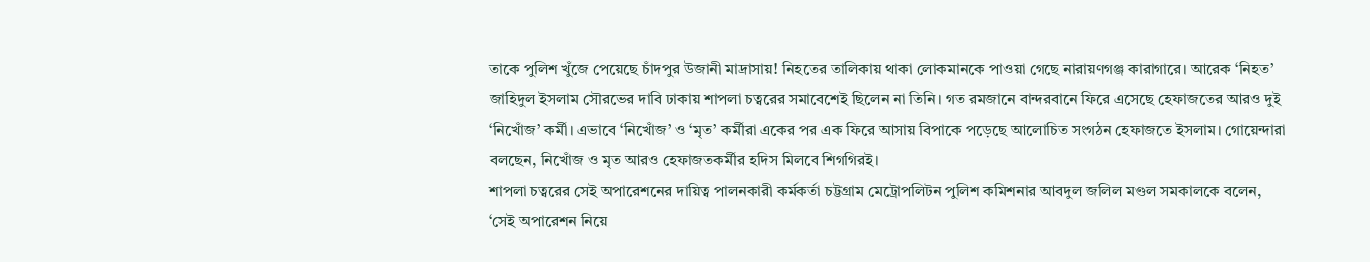তাকে পুলিশ খুঁজে পেয়েছে চাঁদপুর উজানী মাদ্রাসায়! নিহতের তালিকায় থাকা লোকমানকে পাওয়া গেছে নারায়ণগঞ্জ কারাগারে। আরেক ‘নিহত’ জাহিদুল ইসলাম সৌরভের দাবি ঢাকায় শাপলা চত্বরের সমাবেশেই ছিলেন না তিনি। গত রমজানে বান্দরবানে ফিরে এসেছে হেফাজতের আরও দুই ‘নিখোঁজ’ কর্মী। এভাবে ‘নিখোঁজ’ ও ‘মৃত’ কর্মীরা একের পর এক ফিরে আসায় বিপাকে পড়েছে আলোচিত সংগঠন হেফাজতে ইসলাম। গোয়েন্দারা বলছেন, নিখোঁজ ও মৃত আরও হেফাজতকর্মীর হদিস মিলবে শিগগিরই।
শাপলা চত্বরের সেই অপারেশনের দায়িত্ব পালনকারী কর্মকর্তা চট্টগ্রাম মেট্রোপলিটন পুলিশ কমিশনার আবদুল জলিল মণ্ডল সমকালকে বলেন, ‘সেই অপারেশন নিয়ে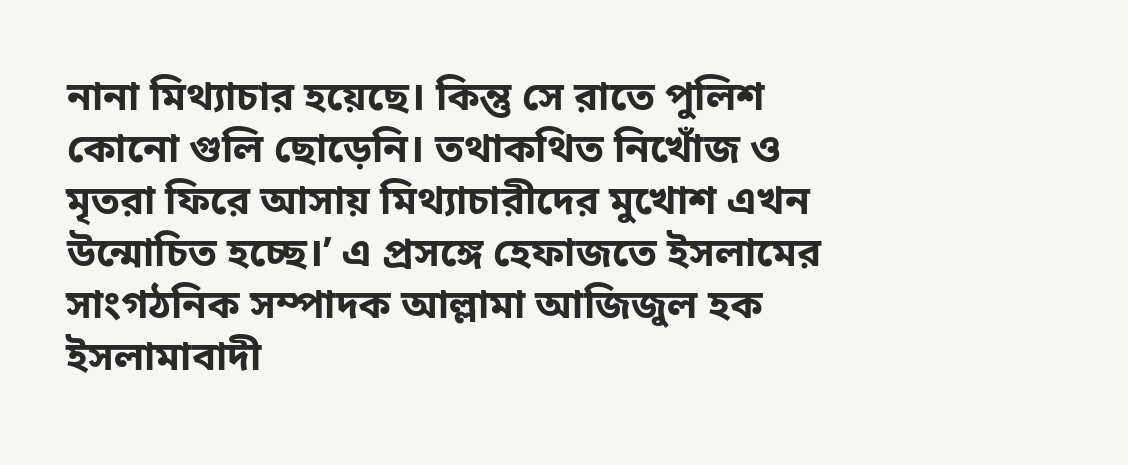নানা মিথ্যাচার হয়েছে। কিন্তু সে রাতে পুলিশ কোনো গুলি ছোড়েনি। তথাকথিত নিখোঁজ ও মৃতরা ফিরে আসায় মিথ্যাচারীদের মুখোশ এখন উন্মোচিত হচ্ছে।’ এ প্রসঙ্গে হেফাজতে ইসলামের সাংগঠনিক সম্পাদক আল্লামা আজিজুল হক ইসলামাবাদী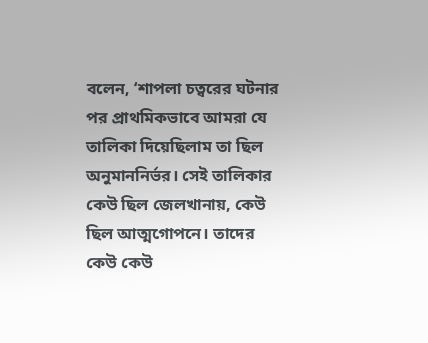বলেন, ‘শাপলা চত্বরের ঘটনার পর প্রাথমিকভাবে আমরা যে তালিকা দিয়েছিলাম তা ছিল অনুমাননির্ভর। সেই তালিকার কেউ ছিল জেলখানায়, কেউ ছিল আত্মগোপনে। তাদের কেউ কেউ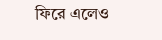ফিরে এলেও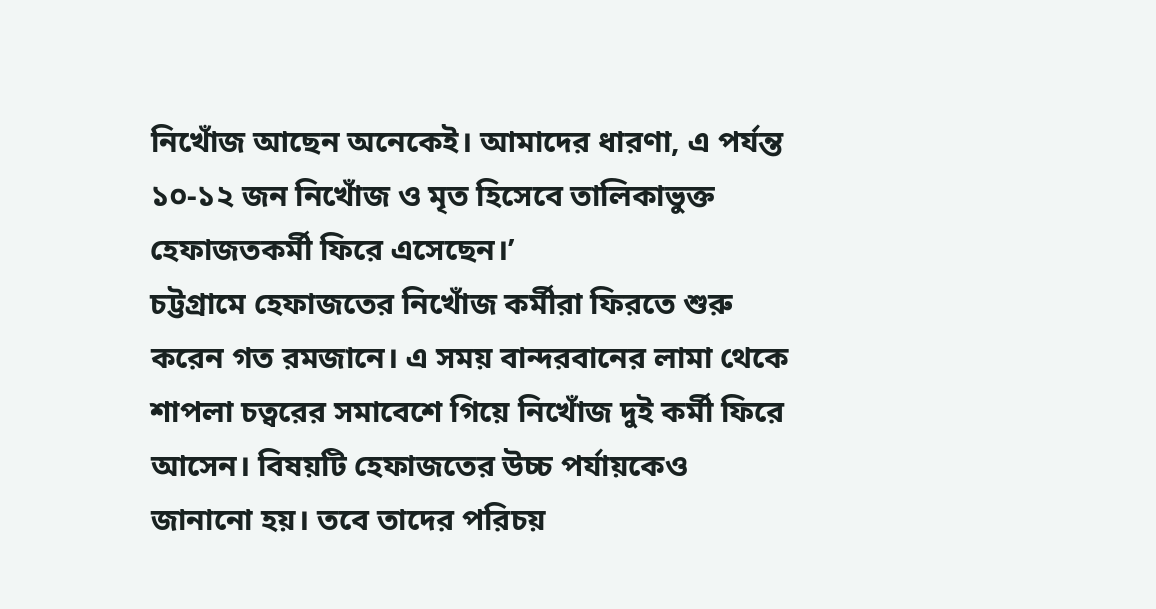নিখোঁজ আছেন অনেকেই। আমাদের ধারণা, এ পর্যন্ত ১০-১২ জন নিখোঁজ ও মৃত হিসেবে তালিকাভুক্ত হেফাজতকর্মী ফিরে এসেছেন।’
চট্টগ্রামে হেফাজতের নিখোঁজ কর্মীরা ফিরতে শুরু করেন গত রমজানে। এ সময় বান্দরবানের লামা থেকে শাপলা চত্বরের সমাবেশে গিয়ে নিখোঁজ দুই কর্মী ফিরে আসেন। বিষয়টি হেফাজতের উচ্চ পর্যায়কেও জানানো হয়। তবে তাদের পরিচয়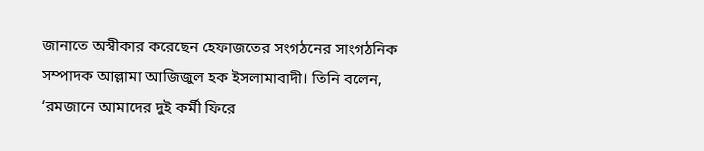জানাতে অস্বীকার করেছেন হেফাজতের সংগঠনের সাংগঠনিক সম্পাদক আল্লামা আজিজুল হক ইসলামাবাদী। তিনি বলেন, ‘রমজানে আমাদের দুই কর্মী ফিরে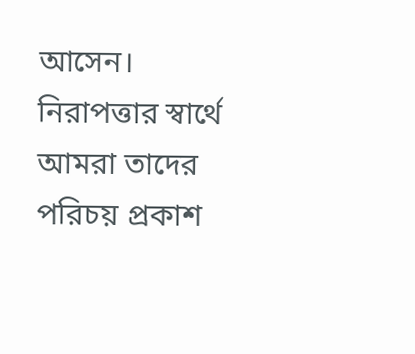আসেন। নিরাপত্তার স্বার্থে আমরা তাদের পরিচয় প্রকাশ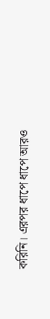করিনি। এরপর ধাপে ধাপে আরও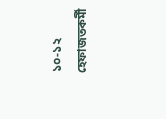১০-১২ হেফাজতকর্মী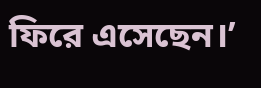ফিরে এসেছেন।’